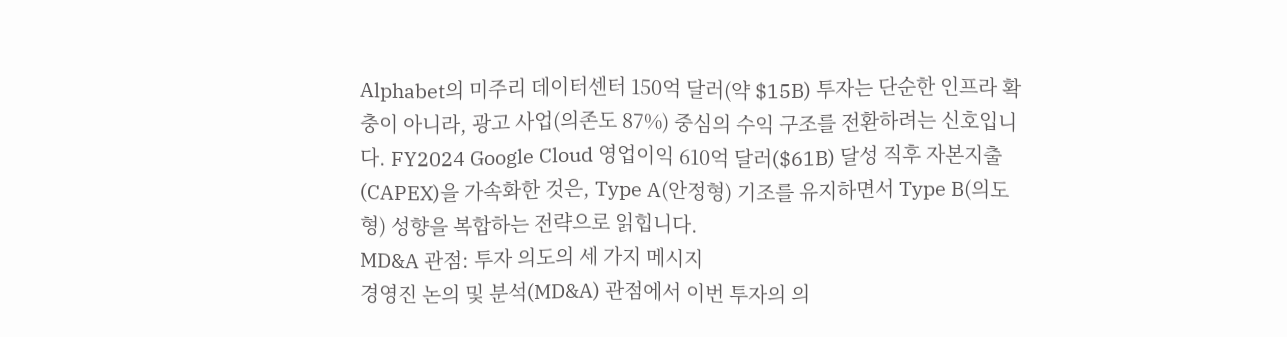Alphabet의 미주리 데이터센터 150억 달러(약 $15B) 투자는 단순한 인프라 확충이 아니라, 광고 사업(의존도 87%) 중심의 수익 구조를 전환하려는 신호입니다. FY2024 Google Cloud 영업이익 610억 달러($61B) 달성 직후 자본지출(CAPEX)을 가속화한 것은, Type A(안정형) 기조를 유지하면서 Type B(의도형) 성향을 복합하는 전략으로 읽힙니다.
MD&A 관점: 투자 의도의 세 가지 메시지
경영진 논의 및 분석(MD&A) 관점에서 이번 투자의 의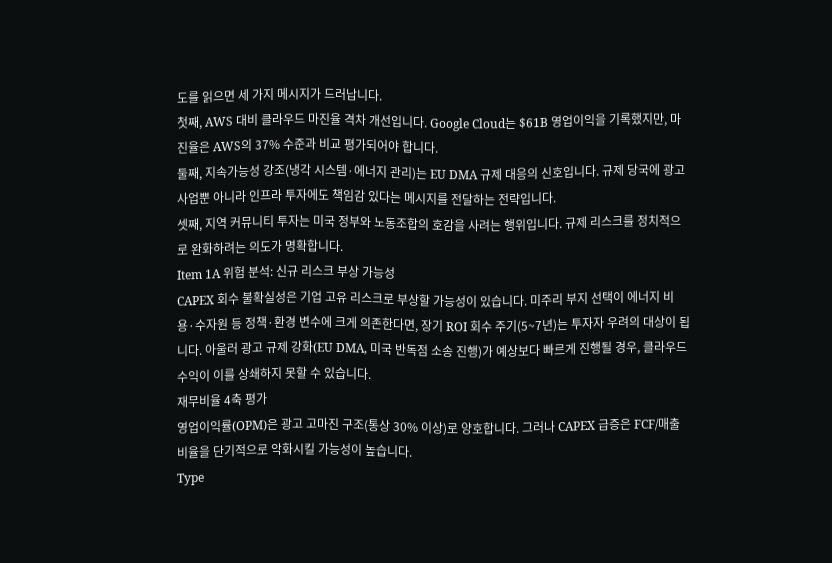도를 읽으면 세 가지 메시지가 드러납니다.
첫째, AWS 대비 클라우드 마진율 격차 개선입니다. Google Cloud는 $61B 영업이익을 기록했지만, 마진율은 AWS의 37% 수준과 비교 평가되어야 합니다.
둘째, 지속가능성 강조(냉각 시스템·에너지 관리)는 EU DMA 규제 대응의 신호입니다. 규제 당국에 광고 사업뿐 아니라 인프라 투자에도 책임감 있다는 메시지를 전달하는 전략입니다.
셋째, 지역 커뮤니티 투자는 미국 정부와 노동조합의 호감을 사려는 행위입니다. 규제 리스크를 정치적으로 완화하려는 의도가 명확합니다.
Item 1A 위험 분석: 신규 리스크 부상 가능성
CAPEX 회수 불확실성은 기업 고유 리스크로 부상할 가능성이 있습니다. 미주리 부지 선택이 에너지 비용·수자원 등 정책·환경 변수에 크게 의존한다면, 장기 ROI 회수 주기(5~7년)는 투자자 우려의 대상이 됩니다. 아울러 광고 규제 강화(EU DMA, 미국 반독점 소송 진행)가 예상보다 빠르게 진행될 경우, 클라우드 수익이 이를 상쇄하지 못할 수 있습니다.
재무비율 4축 평가
영업이익률(OPM)은 광고 고마진 구조(통상 30% 이상)로 양호합니다. 그러나 CAPEX 급증은 FCF/매출 비율을 단기적으로 악화시킬 가능성이 높습니다.
Type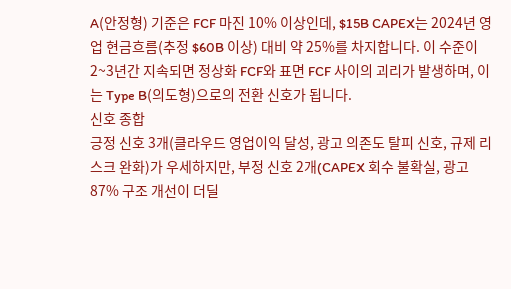A(안정형) 기준은 FCF 마진 10% 이상인데, $15B CAPEX는 2024년 영업 현금흐름(추정 $60B 이상) 대비 약 25%를 차지합니다. 이 수준이 2~3년간 지속되면 정상화 FCF와 표면 FCF 사이의 괴리가 발생하며, 이는 Type B(의도형)으로의 전환 신호가 됩니다.
신호 종합
긍정 신호 3개(클라우드 영업이익 달성, 광고 의존도 탈피 신호, 규제 리스크 완화)가 우세하지만, 부정 신호 2개(CAPEX 회수 불확실, 광고 87% 구조 개선이 더딜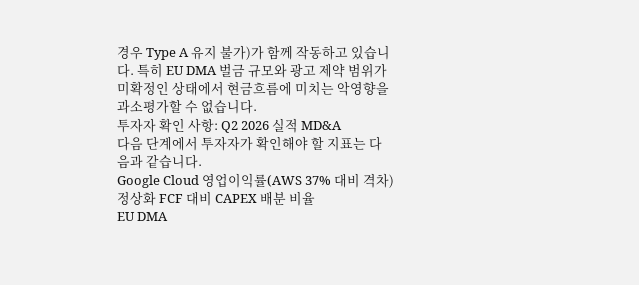경우 Type A 유지 불가)가 함께 작동하고 있습니다. 특히 EU DMA 벌금 규모와 광고 제약 범위가 미확정인 상태에서 현금흐름에 미치는 악영향을 과소평가할 수 없습니다.
투자자 확인 사항: Q2 2026 실적 MD&A
다음 단계에서 투자자가 확인해야 할 지표는 다음과 같습니다.
Google Cloud 영업이익률(AWS 37% 대비 격차)
정상화 FCF 대비 CAPEX 배분 비율
EU DMA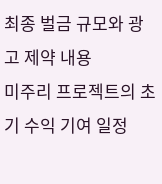최종 벌금 규모와 광고 제약 내용
미주리 프로젝트의 초기 수익 기여 일정